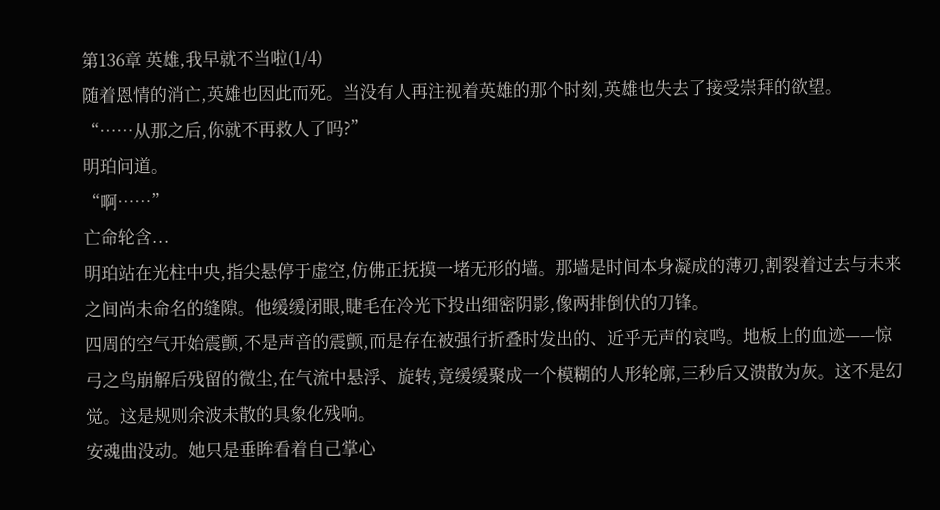第136章 英雄,我早就不当啦(1/4)
随着恩情的消亡,英雄也因此而死。当没有人再注视着英雄的那个时刻,英雄也失去了接受崇拜的欲望。
“……从那之后,你就不再救人了吗?”
明珀问道。
“啊……”
亡命轮含...
明珀站在光柱中央,指尖悬停于虚空,仿佛正抚摸一堵无形的墙。那墙是时间本身凝成的薄刃,割裂着过去与未来之间尚未命名的缝隙。他缓缓闭眼,睫毛在冷光下投出细密阴影,像两排倒伏的刀锋。
四周的空气开始震颤,不是声音的震颤,而是存在被强行折叠时发出的、近乎无声的哀鸣。地板上的血迹——惊弓之鸟崩解后残留的微尘,在气流中悬浮、旋转,竟缓缓聚成一个模糊的人形轮廓,三秒后又溃散为灰。这不是幻觉。这是规则余波未散的具象化残响。
安魂曲没动。她只是垂眸看着自己掌心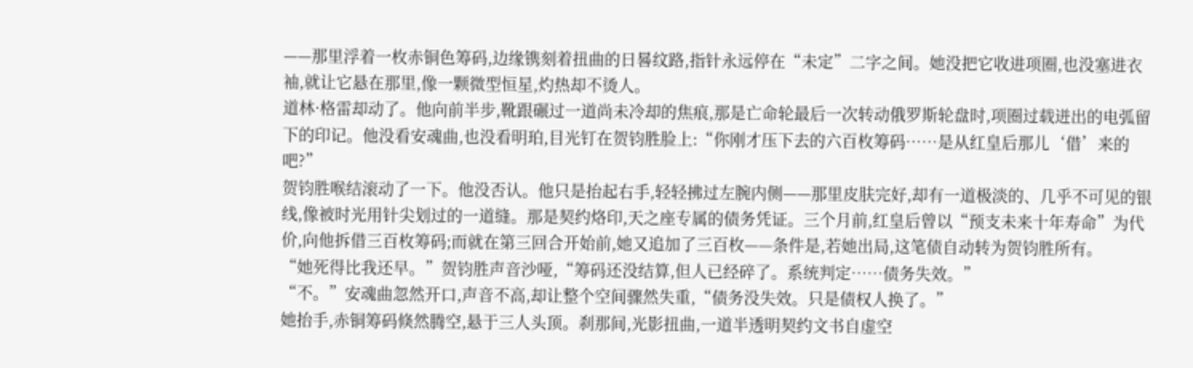——那里浮着一枚赤铜色筹码,边缘镌刻着扭曲的日晷纹路,指针永远停在“未定”二字之间。她没把它收进项圈,也没塞进衣袖,就让它悬在那里,像一颗微型恒星,灼热却不烫人。
道林·格雷却动了。他向前半步,靴跟碾过一道尚未冷却的焦痕,那是亡命轮最后一次转动俄罗斯轮盘时,项圈过载迸出的电弧留下的印记。他没看安魂曲,也没看明珀,目光钉在贺钧胜脸上:“你刚才压下去的六百枚筹码……是从红皇后那儿‘借’来的吧?”
贺钧胜喉结滚动了一下。他没否认。他只是抬起右手,轻轻拂过左腕内侧——那里皮肤完好,却有一道极淡的、几乎不可见的银线,像被时光用针尖划过的一道缝。那是契约烙印,天之座专属的债务凭证。三个月前,红皇后曾以“预支未来十年寿命”为代价,向他拆借三百枚筹码;而就在第三回合开始前,她又追加了三百枚——条件是,若她出局,这笔债自动转为贺钧胜所有。
“她死得比我还早。”贺钧胜声音沙哑,“筹码还没结算,但人已经碎了。系统判定……债务失效。”
“不。”安魂曲忽然开口,声音不高,却让整个空间骤然失重,“债务没失效。只是债权人换了。”
她抬手,赤铜筹码倏然腾空,悬于三人头顶。刹那间,光影扭曲,一道半透明契约文书自虚空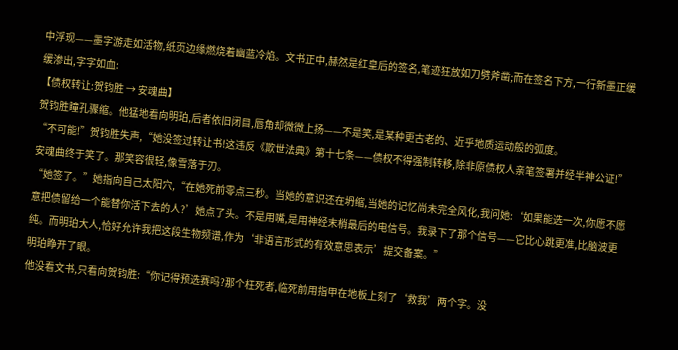中浮现——墨字游走如活物,纸页边缘燃烧着幽蓝冷焰。文书正中,赫然是红皇后的签名,笔迹狂放如刀劈斧凿;而在签名下方,一行新墨正缓缓渗出,字字如血:
【债权转让:贺钧胜 → 安魂曲】
贺钧胜瞳孔骤缩。他猛地看向明珀,后者依旧闭目,唇角却微微上扬——不是笑,是某种更古老的、近乎地质运动般的弧度。
“不可能!”贺钧胜失声,“她没签过转让书!这违反《欺世法典》第十七条——债权不得强制转移,除非原债权人亲笔签署并经半神公证!”
安魂曲终于笑了。那笑容很轻,像雪落于刃。
“她签了。”她指向自己太阳穴,“在她死前零点三秒。当她的意识还在坍缩,当她的记忆尚未完全风化,我问她:‘如果能选一次,你愿不愿意把债留给一个能替你活下去的人?’她点了头。不是用嘴,是用神经末梢最后的电信号。我录下了那个信号——它比心跳更准,比脑波更纯。而明珀大人,恰好允许我把这段生物频谱,作为‘非语言形式的有效意思表示’提交备案。”
明珀睁开了眼。
他没看文书,只看向贺钧胜:“你记得预选赛吗?那个枉死者,临死前用指甲在地板上刻了‘救我’两个字。没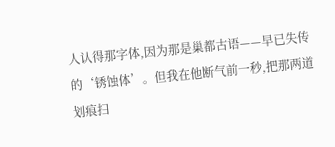人认得那字体,因为那是巢都古语——早已失传的‘锈蚀体’。但我在他断气前一秒,把那两道划痕扫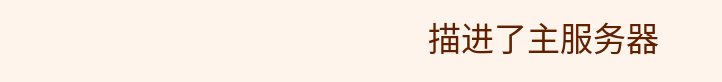描进了主服务器